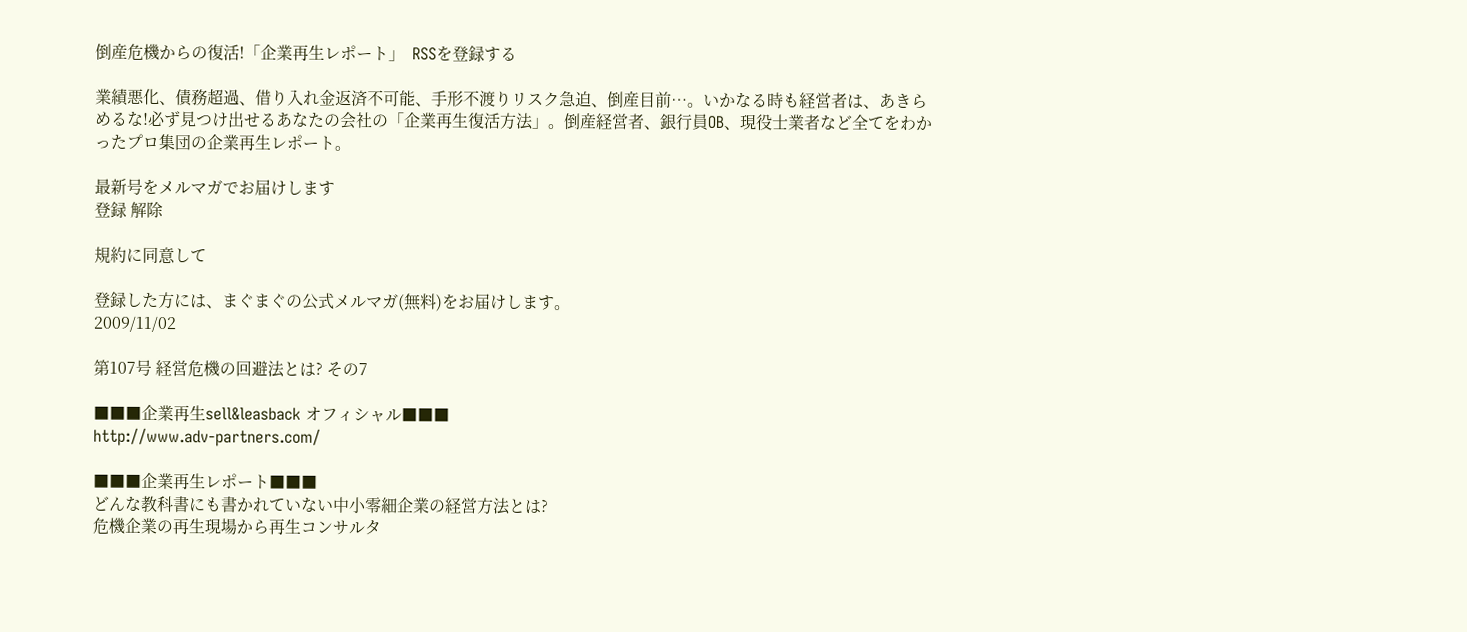倒産危機からの復活!「企業再生レポート」  RSSを登録する

業績悪化、債務超過、借り入れ金返済不可能、手形不渡りリスク急迫、倒産目前…。いかなる時も経営者は、あきらめるな!必ず見つけ出せるあなたの会社の「企業再生復活方法」。倒産経営者、銀行員OB、現役士業者など全てをわかったプロ集団の企業再生レポート。

最新号をメルマガでお届けします
登録 解除

規約に同意して

登録した方には、まぐまぐの公式メルマガ(無料)をお届けします。
2009/11/02

第107号 経営危機の回避法とは? その7

■■■企業再生sell&leasback オフィシャル■■■
http://www.adv-partners.com/

■■■企業再生レポート■■■
どんな教科書にも書かれていない中小零細企業の経営方法とは?
危機企業の再生現場から再生コンサルタ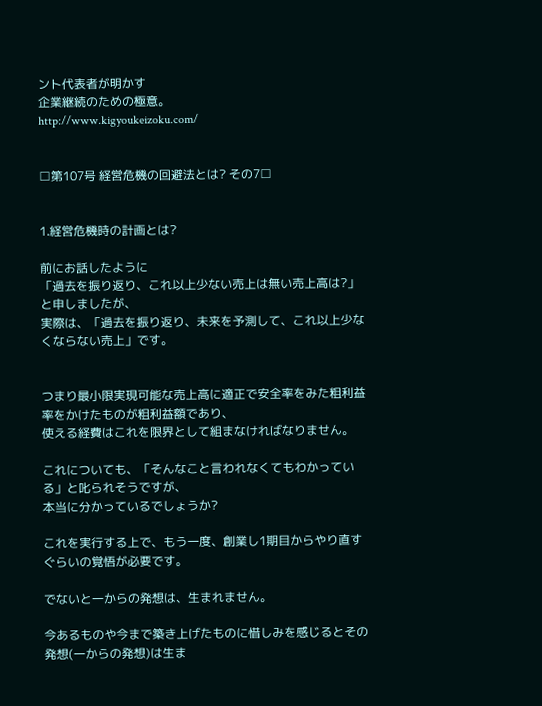ント代表者が明かす
企業継続のための極意。
http://www.kigyoukeizoku.com/


□第107号 経営危機の回避法とは? その7□


1.経営危機時の計画とは?

前にお話したように
「過去を振り返り、これ以上少ない売上は無い売上高は?」と申しましたが、
実際は、「過去を振り返り、未来を予測して、これ以上少なくならない売上」です。


つまり最小限実現可能な売上高に適正で安全率をみた粗利益率をかけたものが粗利益額であり、
使える経費はこれを限界として組まなければなりません。

これについても、「そんなこと言われなくてもわかっている」と叱られそうですが、
本当に分かっているでしょうか?

これを実行する上で、もう一度、創業し1期目からやり直すぐらいの覚悟が必要です。

でないと一からの発想は、生まれません。

今あるものや今まで築き上げたものに惜しみを感じるとその発想(一からの発想)は生ま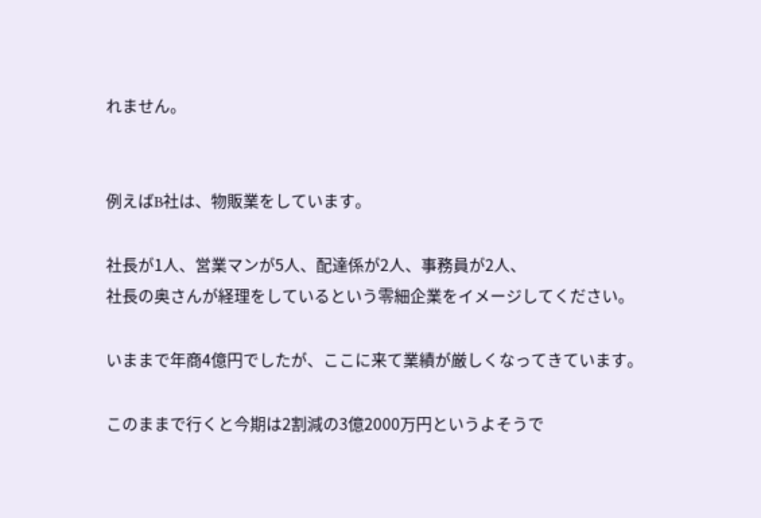れません。


例えばB社は、物販業をしています。

社長が1人、営業マンが5人、配達係が2人、事務員が2人、
社長の奥さんが経理をしているという零細企業をイメージしてください。

いままで年商4億円でしたが、ここに来て業績が厳しくなってきています。

このままで行くと今期は2割減の3億2000万円というよそうで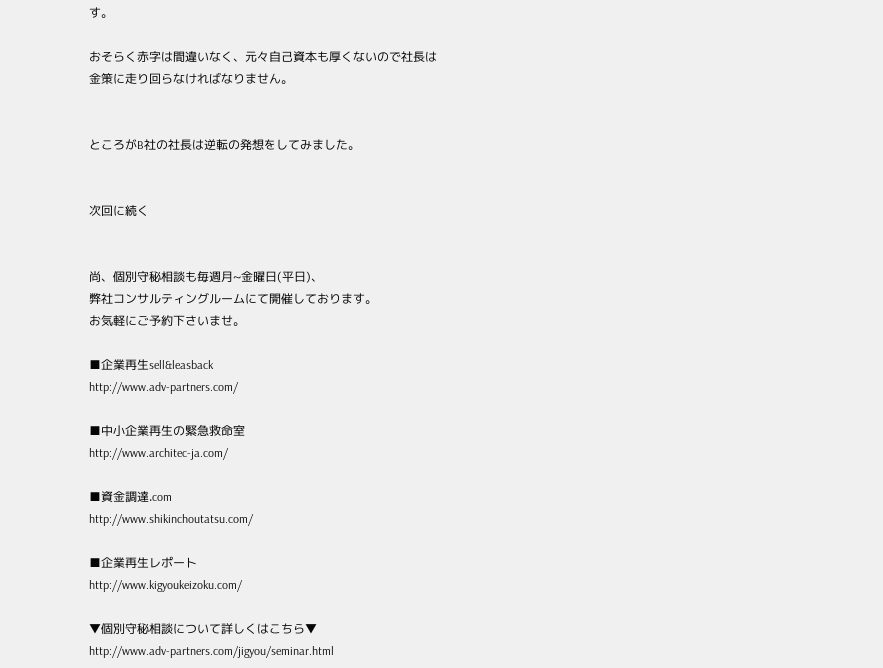す。

おそらく赤字は間違いなく、元々自己資本も厚くないので社長は
金策に走り回らなければなりません。


ところがB社の社長は逆転の発想をしてみました。


次回に続く


尚、個別守秘相談も毎週月~金曜日(平日)、
弊社コンサルティングルームにて開催しております。
お気軽にご予約下さいませ。

■企業再生sell&leasback
http://www.adv-partners.com/

■中小企業再生の緊急救命室
http://www.architec-ja.com/

■資金調達.com
http://www.shikinchoutatsu.com/

■企業再生レポート
http://www.kigyoukeizoku.com/

▼個別守秘相談について詳しくはこちら▼
http://www.adv-partners.com/jigyou/seminar.html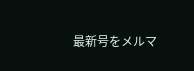最新号をメルマ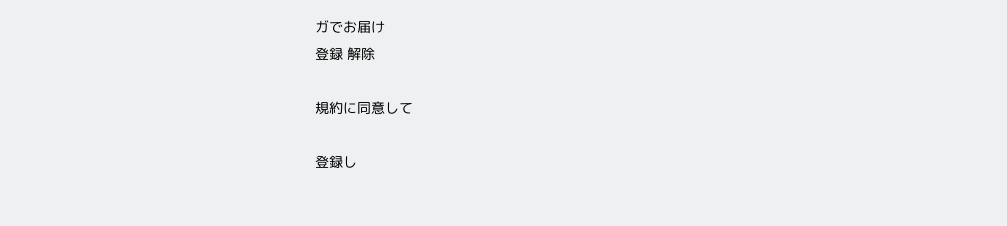ガでお届け
登録 解除

規約に同意して

登録し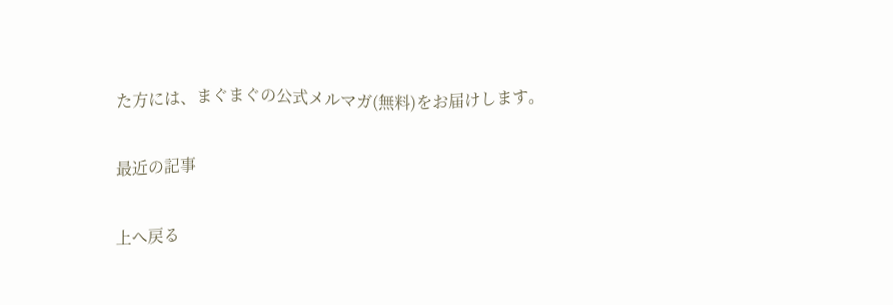た方には、まぐまぐの公式メルマガ(無料)をお届けします。

最近の記事

上へ戻る